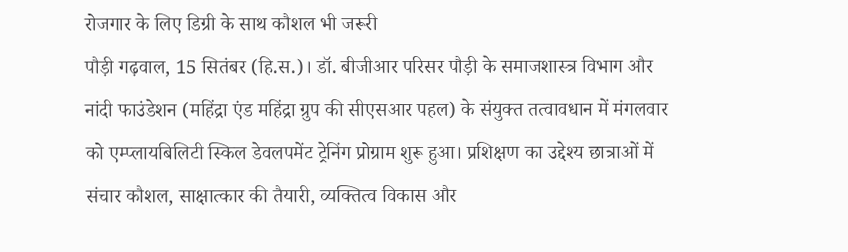रोजगार के लिए डिग्री के साथ कौशल भी जरूरी
पौड़ी गढ़वाल, 15 सितंबर (हि.स.)। डॉ. बीजीआर परिसर पौड़ी के समाजशास्त्र विभाग और नांदी फाउंडेशन (महिंद्रा एंड महिंद्रा ग्रुप की सीएसआर पहल) के संयुक्त तत्वावधान में मंगलवार को एम्प्लायबिलिटी स्किल डेवलपमेंट ट्रेनिंग प्रोग्राम शुरू हुआ। प्रशिक्षण का उद्देश्य छात्राओं में संचार कौशल, साक्षात्कार की तैयारी, व्यक्तित्व विकास और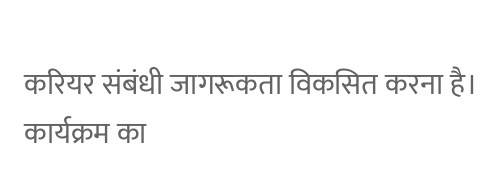करियर संबंधी जागरूकता विकसित करना है।
कार्यक्रम का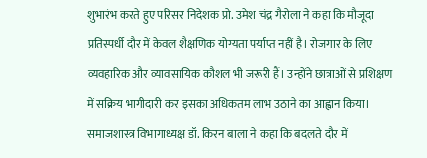शुभारंभ करते हुए परिसर निदेशक प्रो. उमेश चंद्र गैरोला ने कहा कि मौजूदा प्रतिस्पर्धी दौर में केवल शैक्षणिक योग्यता पर्याप्त नहीं है। रोजगार के लिए व्यवहारिक और व्यावसायिक कौशल भी जरूरी हैं। उन्होंने छात्राओं से प्रशिक्षण में सक्रिय भागीदारी कर इसका अधिकतम लाभ उठाने का आह्वान किया।
समाजशास्त्र विभागाध्यक्ष डॉ. किरन बाला ने कहा कि बदलते दौर में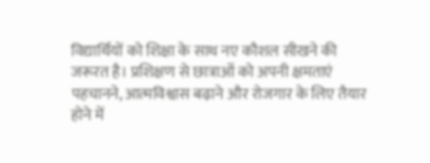विद्यार्थियों को शिक्षा के साथ नए कौशल सीखने की जरूरत है। प्रशिक्षण से छात्राओं को अपनी क्षमताएं पहचानने, आत्मविश्वास बढ़ाने और रोजगार के लिए तैयार होने में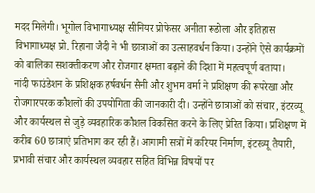मदद मिलेगी। भूगोल विभागाध्यक्ष सीनियर प्रोफेसर अनीता रूडोला और इतिहास विभागाध्यक्ष प्रो. रिहाना जैदी ने भी छात्राओं का उत्साहवर्धन किया। उन्होंने ऐसे कार्यक्रमों को बालिका सशक्तीकरण और रोजगार क्षमता बढ़ाने की दिशा में महत्वपूर्ण बताया।
नांदी फाउंडेशन के प्रशिक्षक हर्षवर्धन सैनी और शुभम वर्मा ने प्रशिक्षण की रूपरेखा और रोजगारपरक कौशलों की उपयोगिता की जानकारी दी। उन्होंने छात्राओं को संचार, इंटरव्यू और कार्यस्थल से जुड़े व्यवहारिक कौशल विकसित करने के लिए प्रेरित किया। प्रशिक्षण में करीब 60 छात्राएं प्रतिभाग कर रही हैं। आगामी सत्रों में करियर निर्माण, इंटरव्यू तैयारी, प्रभावी संचार और कार्यस्थल व्यवहार सहित विभिन्न विषयों पर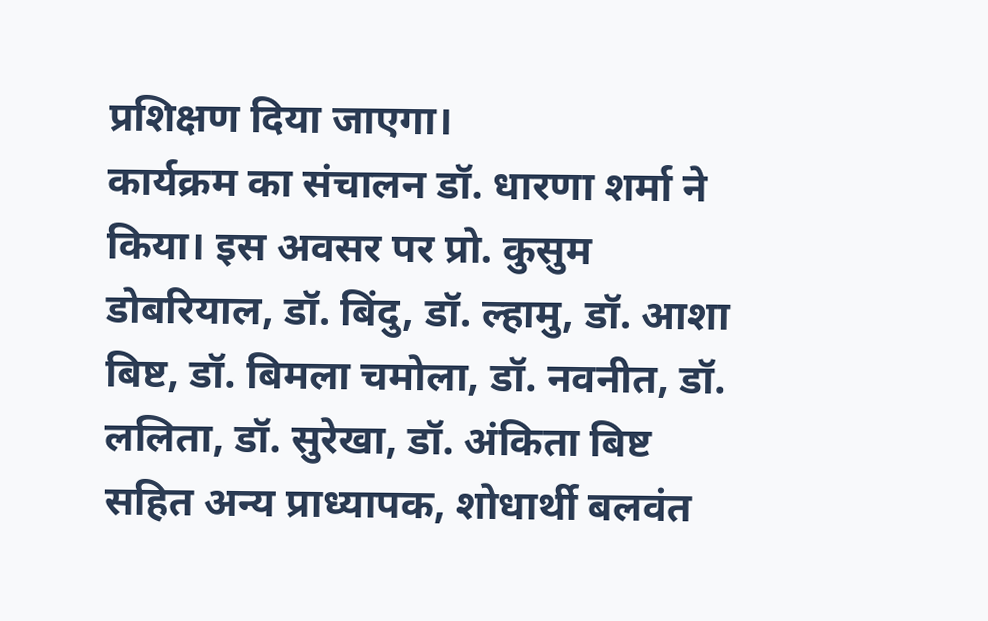प्रशिक्षण दिया जाएगा।
कार्यक्रम का संचालन डॉ. धारणा शर्मा ने किया। इस अवसर पर प्रो. कुसुम डोबरियाल, डॉ. बिंदु, डॉ. ल्हामु, डॉ. आशा बिष्ट, डॉ. बिमला चमोला, डॉ. नवनीत, डॉ. ललिता, डॉ. सुरेखा, डॉ. अंकिता बिष्ट सहित अन्य प्राध्यापक, शोधार्थी बलवंत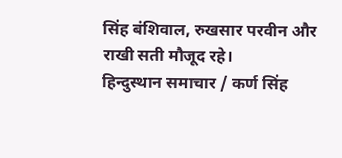सिंह बंशिवाल, रुखसार परवीन और राखी सती मौजूद रहे।
हिन्दुस्थान समाचार / कर्ण सिंह